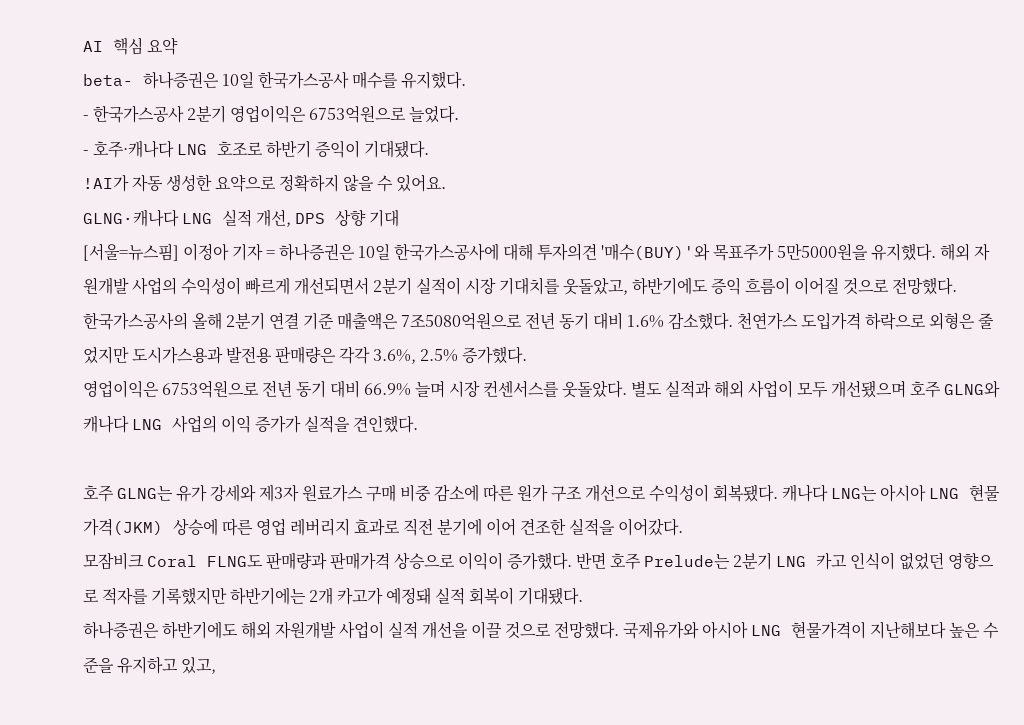AI 핵심 요약
beta- 하나증권은 10일 한국가스공사 매수를 유지했다.
- 한국가스공사 2분기 영업이익은 6753억원으로 늘었다.
- 호주·캐나다 LNG 호조로 하반기 증익이 기대됐다.
!AI가 자동 생성한 요약으로 정확하지 않을 수 있어요.
GLNG·캐나다 LNG 실적 개선, DPS 상향 기대
[서울=뉴스핌] 이정아 기자 = 하나증권은 10일 한국가스공사에 대해 투자의견 '매수(BUY)'와 목표주가 5만5000원을 유지했다. 해외 자원개발 사업의 수익성이 빠르게 개선되면서 2분기 실적이 시장 기대치를 웃돌았고, 하반기에도 증익 흐름이 이어질 것으로 전망했다.
한국가스공사의 올해 2분기 연결 기준 매출액은 7조5080억원으로 전년 동기 대비 1.6% 감소했다. 천연가스 도입가격 하락으로 외형은 줄었지만 도시가스용과 발전용 판매량은 각각 3.6%, 2.5% 증가했다.
영업이익은 6753억원으로 전년 동기 대비 66.9% 늘며 시장 컨센서스를 웃돌았다. 별도 실적과 해외 사업이 모두 개선됐으며 호주 GLNG와 캐나다 LNG 사업의 이익 증가가 실적을 견인했다.

호주 GLNG는 유가 강세와 제3자 원료가스 구매 비중 감소에 따른 원가 구조 개선으로 수익성이 회복됐다. 캐나다 LNG는 아시아 LNG 현물가격(JKM) 상승에 따른 영업 레버리지 효과로 직전 분기에 이어 견조한 실적을 이어갔다.
모잠비크 Coral FLNG도 판매량과 판매가격 상승으로 이익이 증가했다. 반면 호주 Prelude는 2분기 LNG 카고 인식이 없었던 영향으로 적자를 기록했지만 하반기에는 2개 카고가 예정돼 실적 회복이 기대됐다.
하나증권은 하반기에도 해외 자원개발 사업이 실적 개선을 이끌 것으로 전망했다. 국제유가와 아시아 LNG 현물가격이 지난해보다 높은 수준을 유지하고 있고,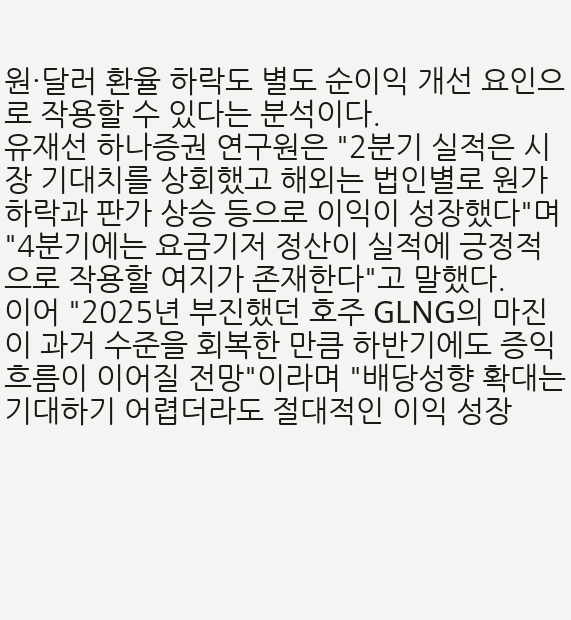원·달러 환율 하락도 별도 순이익 개선 요인으로 작용할 수 있다는 분석이다.
유재선 하나증권 연구원은 "2분기 실적은 시장 기대치를 상회했고 해외는 법인별로 원가 하락과 판가 상승 등으로 이익이 성장했다"며 "4분기에는 요금기저 정산이 실적에 긍정적으로 작용할 여지가 존재한다"고 말했다.
이어 "2025년 부진했던 호주 GLNG의 마진이 과거 수준을 회복한 만큼 하반기에도 증익 흐름이 이어질 전망"이라며 "배당성향 확대는 기대하기 어렵더라도 절대적인 이익 성장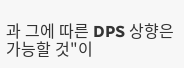과 그에 따른 DPS 상향은 가능할 것"이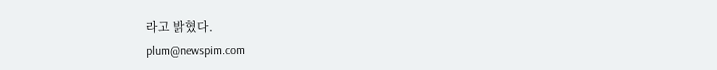라고 밝혔다.
plum@newspim.com